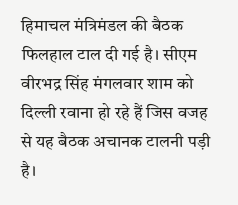हिमाचल मंत्रिमंडल की बैठक फिलहाल टाल दी गई है। सीएम वीरभद्र सिंह मंगलवार शाम को दिल्ली रवाना हो रहे हैं जिस वजह से यह बैठक अचानक टालनी पड़ी है।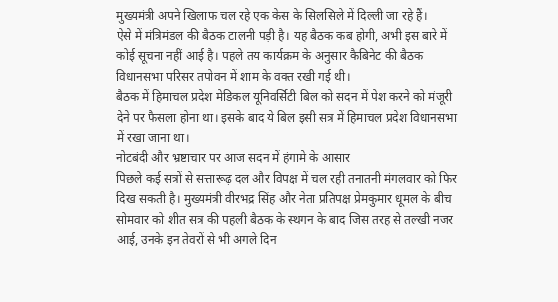मुख्यमंत्री अपने खिलाफ चल रहे एक केस के सिलसिले में दिल्ली जा रहे हैं।
ऐसे में मंत्रिमंडल की बैठक टालनी पड़ी है। यह बैठक कब होगी, अभी इस बारे में कोई सूचना नहीं आई है। पहले तय कार्यक्रम के अनुसार कैबिनेट की बैठक विधानसभा परिसर तपोवन में शाम के वक्त रखी गई थी।
बैठक में हिमाचल प्रदेश मेडिकल यूनिवर्सिटी बिल को सदन में पेश करने को मंजूरी देने पर फैसला होना था। इसके बाद ये बिल इसी सत्र में हिमाचल प्रदेश विधानसभा में रखा जाना था।
नोटबंदी और भ्रष्टाचार पर आज सदन में हंगामे के आसार
पिछले कई सत्रों से सत्तारूढ़ दल और विपक्ष में चल रही तनातनी मंगलवार को फिर दिख सकती है। मुख्यमंत्री वीरभद्र सिंह और नेता प्रतिपक्ष प्रेमकुमार धूमल के बीच सोमवार को शीत सत्र की पहली बैठक के स्थगन के बाद जिस तरह से तल्खी नजर आई, उनके इन तेवरों से भी अगले दिन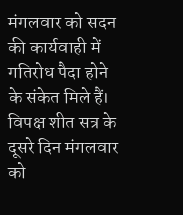मंगलवार को सदन की कार्यवाही में गतिरोध पैदा होने के संकेत मिले हैं।
विपक्ष शीत सत्र के दूसरे दिन मंगलवार को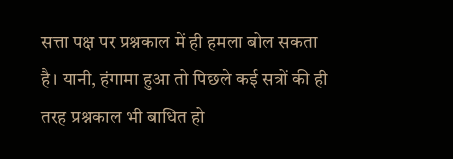सत्ता पक्ष पर प्रश्नकाल में ही हमला बोल सकता है। यानी, हंगामा हुआ तो पिछले कई सत्रों की ही तरह प्रश्नकाल भी बाधित हो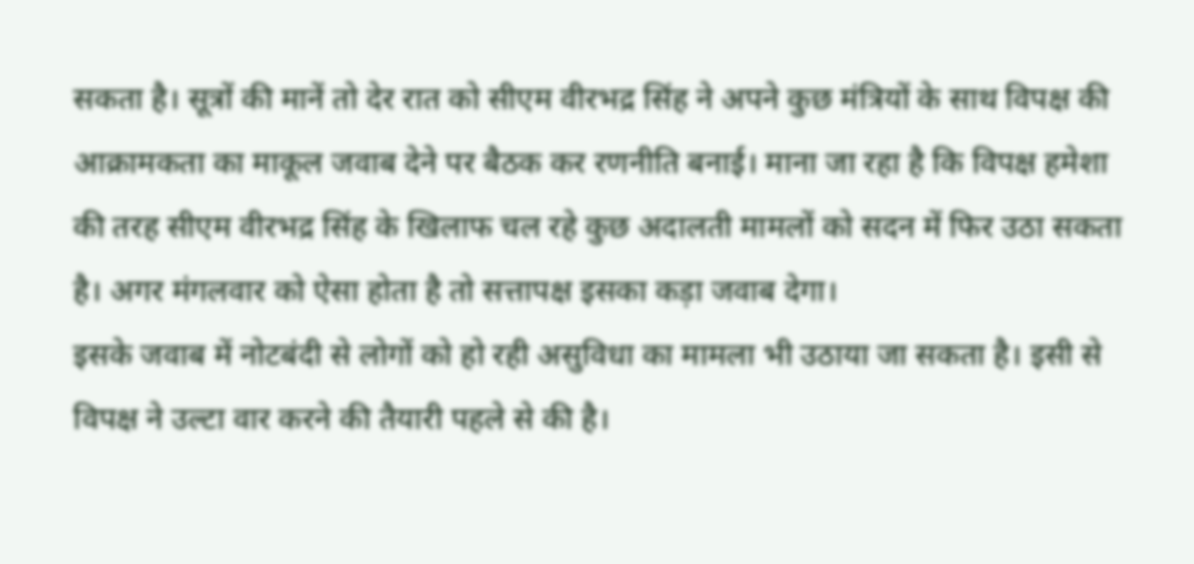सकता है। सूत्रों की मानें तो देर रात को सीएम वीरभद्र सिंह ने अपने कुछ मंत्रियों के साथ विपक्ष की आक्रामकता का माकूल जवाब देने पर बैठक कर रणनीति बनाई। माना जा रहा है कि विपक्ष हमेशा की तरह सीएम वीरभद्र सिंह के खिलाफ चल रहे कुछ अदालती मामलों को सदन में फिर उठा सकता है। अगर मंगलवार को ऐसा होता है तो सत्तापक्ष इसका कड़ा जवाब देगा।
इसके जवाब में नोटबंदी से लोगों को हो रही असुविधा का मामला भी उठाया जा सकता है। इसी से विपक्ष ने उल्टा वार करने की तैयारी पहले से की है।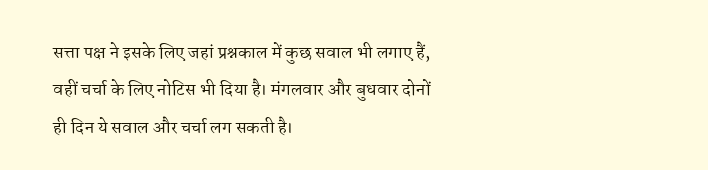सत्ता पक्ष ने इसके लिए जहां प्रश्नकाल में कुछ सवाल भी लगाए हैं, वहीं चर्चा के लिए नोटिस भी दिया है। मंगलवार और बुधवार दोनों ही दिन ये सवाल और चर्चा लग सकती है।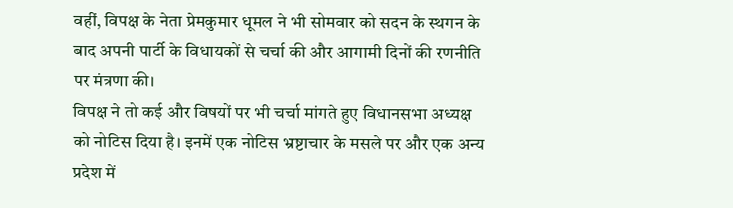वहीं, विपक्ष के नेता प्रेमकुमार धूमल ने भी सोमवार को सदन के स्थगन के बाद अपनी पार्टी के विधायकों से चर्चा की और आगामी दिनों की रणनीति पर मंत्रणा की।
विपक्ष ने तो कई और विषयों पर भी चर्चा मांगते हुए विधानसभा अध्यक्ष को नोटिस दिया है। इनमें एक नोटिस भ्रष्टाचार के मसले पर और एक अन्य प्रदेश में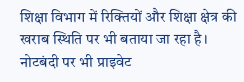शिक्षा विभाग में रिक्तियों और शिक्षा क्षेत्र की खराब स्थिति पर भी बताया जा रहा है। नोटबंदी पर भी प्राइवेट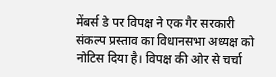मेंबर्स डे पर विपक्ष ने एक गैर सरकारी संकल्प प्रस्ताव का विधानसभा अध्यक्ष को नोटिस दिया है। विपक्ष की ओर से चर्चा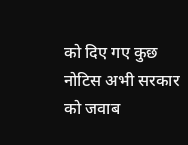को दिए गए कुछ नोटिस अभी सरकार को जवाब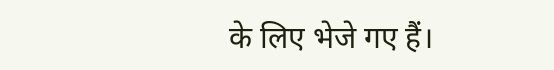के लिए भेजे गए हैं।